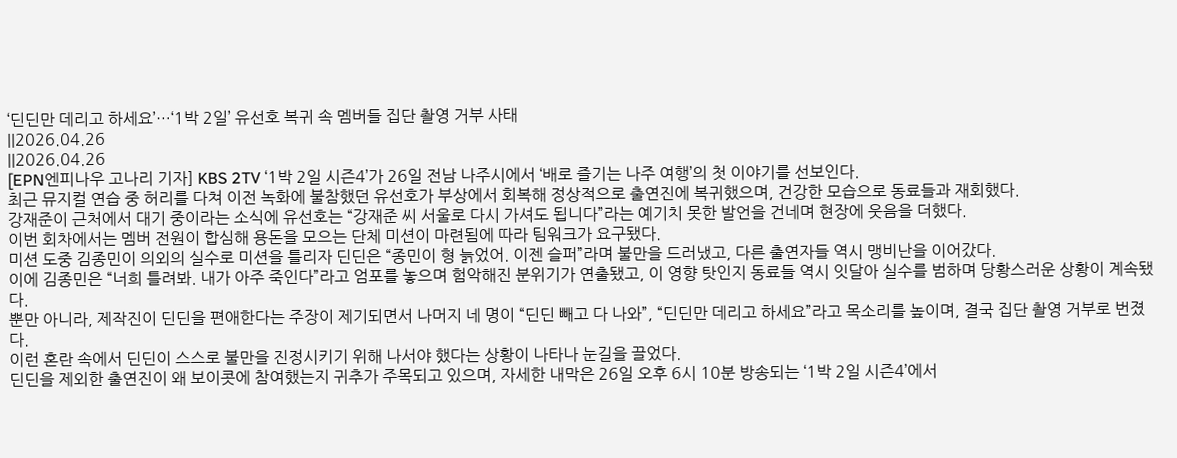‘딘딘만 데리고 하세요’…‘1박 2일’ 유선호 복귀 속 멤버들 집단 촬영 거부 사태
||2026.04.26
||2026.04.26
[EPN엔피나우 고나리 기자] KBS 2TV ‘1박 2일 시즌4’가 26일 전남 나주시에서 ‘배로 즐기는 나주 여행’의 첫 이야기를 선보인다.
최근 뮤지컬 연습 중 허리를 다쳐 이전 녹화에 불참했던 유선호가 부상에서 회복해 정상적으로 출연진에 복귀했으며, 건강한 모습으로 동료들과 재회했다.
강재준이 근처에서 대기 중이라는 소식에 유선호는 “강재준 씨 서울로 다시 가셔도 됩니다”라는 예기치 못한 발언을 건네며 현장에 웃음을 더했다.
이번 회차에서는 멤버 전원이 합심해 용돈을 모으는 단체 미션이 마련됨에 따라 팀워크가 요구됐다.
미션 도중 김종민이 의외의 실수로 미션을 틀리자 딘딘은 “종민이 형 늙었어. 이젠 슬퍼”라며 불만을 드러냈고, 다른 출연자들 역시 맹비난을 이어갔다.
이에 김종민은 “너희 틀려봐. 내가 아주 죽인다”라고 엄포를 놓으며 험악해진 분위기가 연출됐고, 이 영향 탓인지 동료들 역시 잇달아 실수를 범하며 당황스러운 상황이 계속됐다.
뿐만 아니라, 제작진이 딘딘을 편애한다는 주장이 제기되면서 나머지 네 명이 “딘딘 빼고 다 나와”, “딘딘만 데리고 하세요”라고 목소리를 높이며, 결국 집단 촬영 거부로 번졌다.
이런 혼란 속에서 딘딘이 스스로 불만을 진정시키기 위해 나서야 했다는 상황이 나타나 눈길을 끌었다.
딘딘을 제외한 출연진이 왜 보이콧에 참여했는지 귀추가 주목되고 있으며, 자세한 내막은 26일 오후 6시 10분 방송되는 ‘1박 2일 시즌4’에서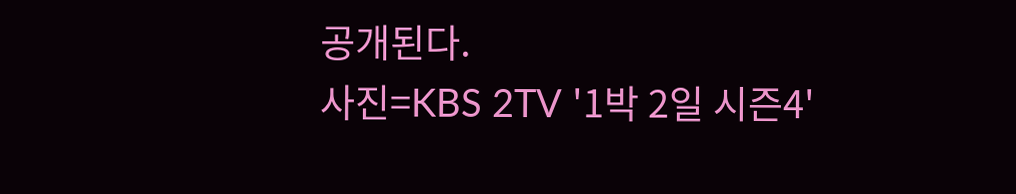공개된다.
사진=KBS 2TV '1박 2일 시즌4'